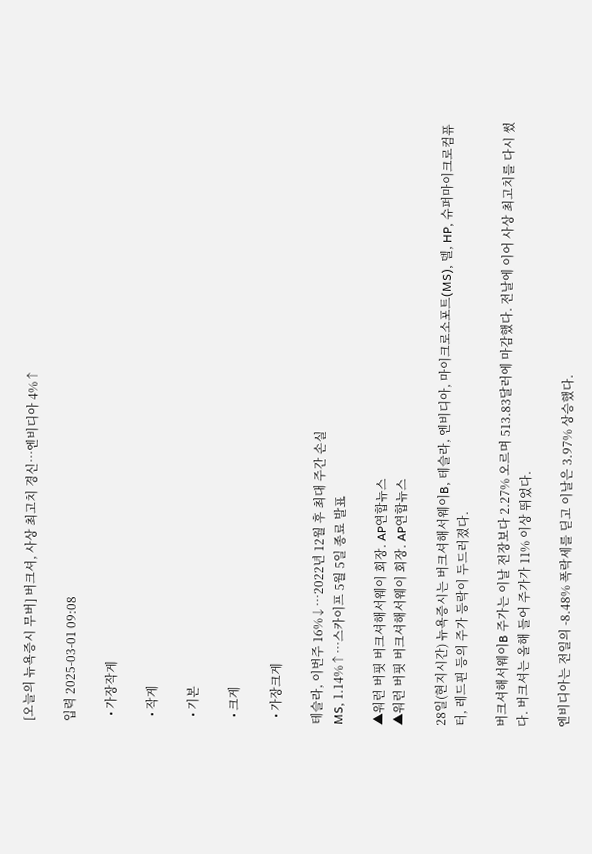[오늘의 뉴욕증시 무버] 버크셔, 사상 최고치 경신…엔비디아 4%↑

입력 2025-03-01 09:08

  • 가장작게

  • 작게

  • 기본

  • 크게

  • 가장크게

테슬라, 이번주 16%↓…2022년 12월 후 최대 주간 손실
MS, 1.14%↑…스카이프 5월 5일 종료 발표

▲워런 버핏 버크셔해서웨이 회장. AP연합뉴스
▲워런 버핏 버크셔해서웨이 회장. AP연합뉴스

28일(현지시간) 뉴욕증시는 버크셔해서웨이B, 테슬라, 엔비디아, 마이크로소포트(MS), 델, HP, 슈퍼마이크로컴퓨터, 레드핀 등의 주가 등락이 두드러졌다.

버크셔해서웨이B 주가는 이날 전장보다 2.27% 오르며 513.83달러에 마감했다. 전날에 이어 사상 최고치를 다시 썼다. 버크셔는 올해 들어 주가가 11% 이상 뛰었다.

엔비디아는 전일의 -8.48% 폭락세를 딛고 이날은 3.97% 상승했다.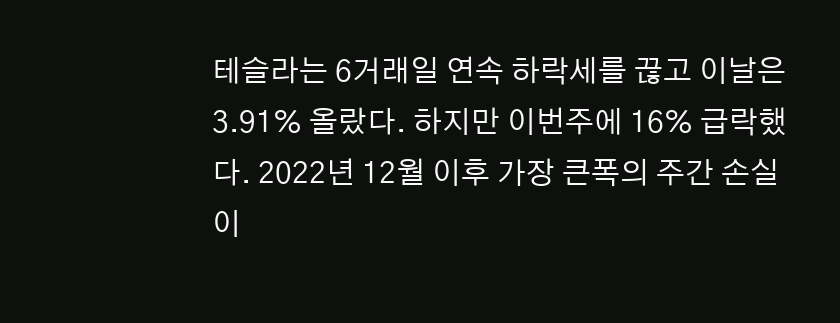테슬라는 6거래일 연속 하락세를 끊고 이날은 3.91% 올랐다. 하지만 이번주에 16% 급락했다. 2022년 12월 이후 가장 큰폭의 주간 손실이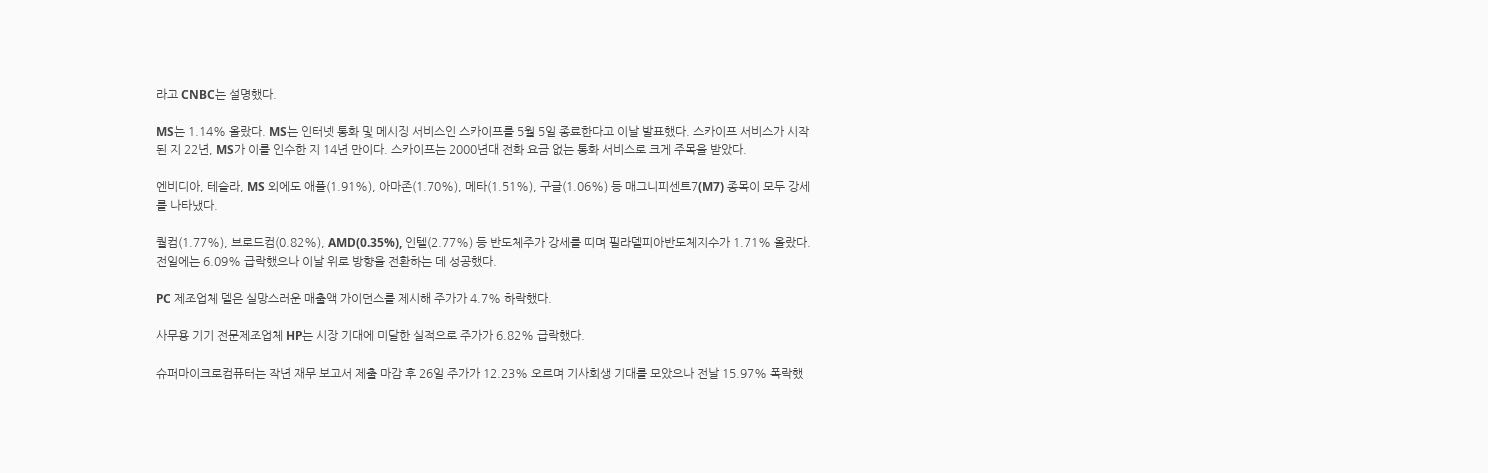라고 CNBC는 설명했다.

MS는 1.14% 올랐다. MS는 인터넷 통화 및 메시징 서비스인 스카이프를 5월 5일 종료한다고 이날 발표했다. 스카이프 서비스가 시작된 지 22년, MS가 이를 인수한 지 14년 만이다. 스카이프는 2000년대 전화 요금 없는 통화 서비스로 크게 주목을 받았다.

엔비디아, 테슬라, MS 외에도 애플(1.91%), 아마존(1.70%), 메타(1.51%), 구글(1.06%) 등 매그니피센트7(M7) 종목이 모두 강세를 나타냈다.

퀄컴(1.77%), 브로드컴(0.82%), AMD(0.35%), 인텔(2.77%) 등 반도체주가 강세를 띠며 필라델피아반도체지수가 1.71% 올랐다. 전일에는 6.09% 급락했으나 이날 위로 방향을 전환하는 데 성공했다.

PC 제조업체 델은 실망스러운 매출액 가이던스를 제시해 주가가 4.7% 하락했다.

사무용 기기 전문제조업체 HP는 시장 기대에 미달한 실적으로 주가가 6.82% 급락했다.

슈퍼마이크로컴퓨터는 작년 재무 보고서 제출 마감 후 26일 주가가 12.23% 오르며 기사회생 기대를 모았으나 전날 15.97% 폭락했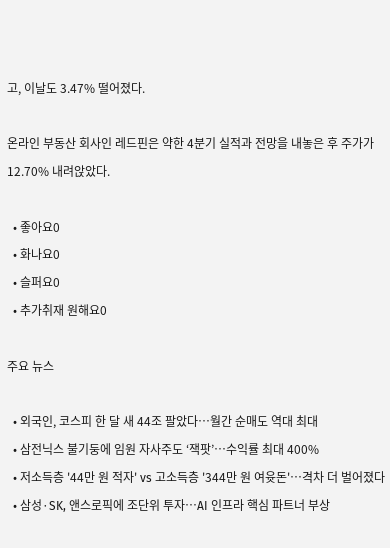고, 이날도 3.47% 떨어졌다.

온라인 부동산 회사인 레드핀은 약한 4분기 실적과 전망을 내놓은 후 주가가 12.70% 내려앉았다.

  • 좋아요0
  • 화나요0
  • 슬퍼요0
  • 추가취재 원해요0

주요 뉴스

  • 외국인, 코스피 한 달 새 44조 팔았다…월간 순매도 역대 최대
  • 삼전닉스 불기둥에 임원 자사주도 ‘잭팟’…수익률 최대 400%
  • 저소득층 '44만 원 적자' vs 고소득층 '344만 원 여윳돈'…격차 더 벌어졌다
  • 삼성·SK, 앤스로픽에 조단위 투자…AI 인프라 핵심 파트너 부상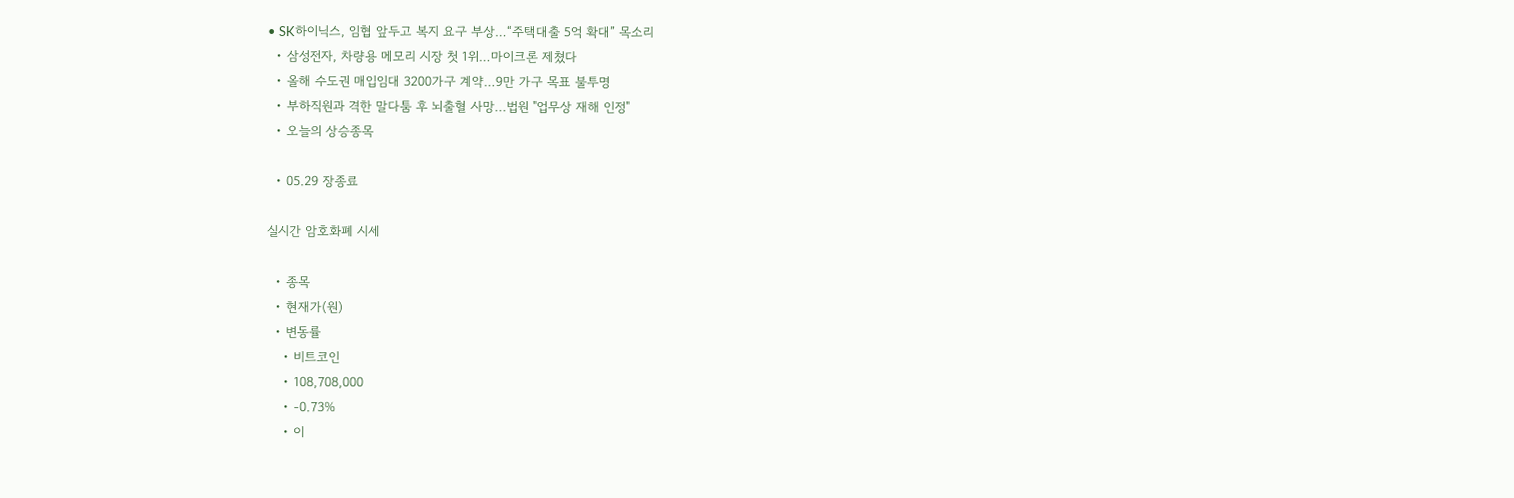• SK하이닉스, 임협 앞두고 복지 요구 부상…“주택대출 5억 확대” 목소리
  • 삼성전자, 차량용 메모리 시장 첫 1위…마이크론 제쳤다
  • 올해 수도권 매입임대 3200가구 계약…9만 가구 목표 불투명
  • 부하직원과 격한 말다툼 후 뇌출혈 사망...법원 "업무상 재해 인정"
  • 오늘의 상승종목

  • 05.29 장종료

실시간 암호화폐 시세

  • 종목
  • 현재가(원)
  • 변동률
    • 비트코인
    • 108,708,000
    • -0.73%
    • 이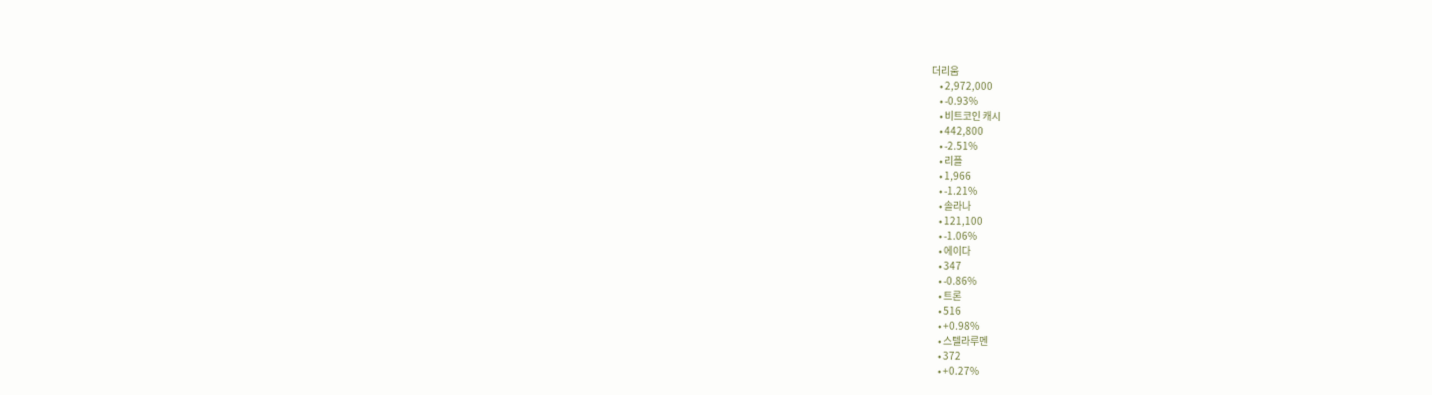더리움
    • 2,972,000
    • -0.93%
    • 비트코인 캐시
    • 442,800
    • -2.51%
    • 리플
    • 1,966
    • -1.21%
    • 솔라나
    • 121,100
    • -1.06%
    • 에이다
    • 347
    • -0.86%
    • 트론
    • 516
    • +0.98%
    • 스텔라루멘
    • 372
    • +0.27%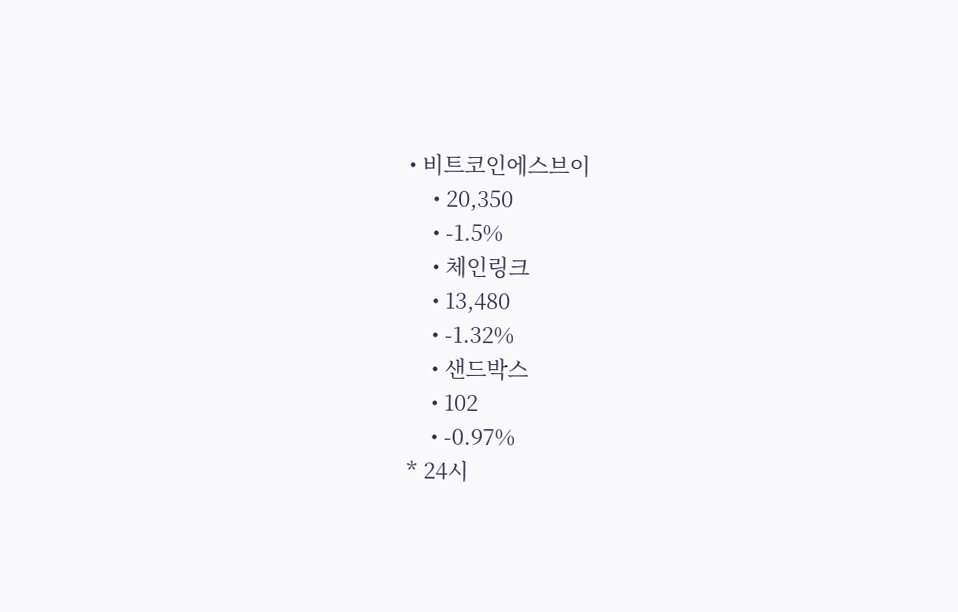• 비트코인에스브이
    • 20,350
    • -1.5%
    • 체인링크
    • 13,480
    • -1.32%
    • 샌드박스
    • 102
    • -0.97%
* 24시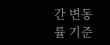간 변동률 기준